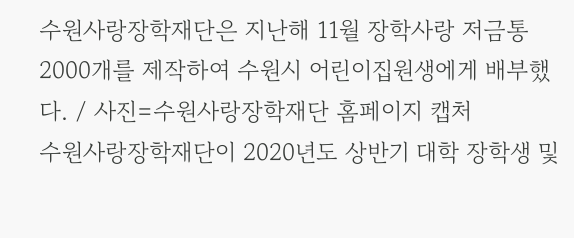수원사랑장학재단은 지난해 11월 장학사랑 저금통 2000개를 제작하여 수원시 어린이집원생에게 배부했다. / 사진=수원사랑장학재단 홈페이지 캡처
수원사랑장학재단이 2020년도 상반기 대학 장학생 및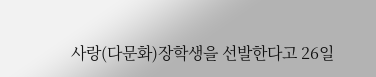사랑(다문화)장학생을 선발한다고 26일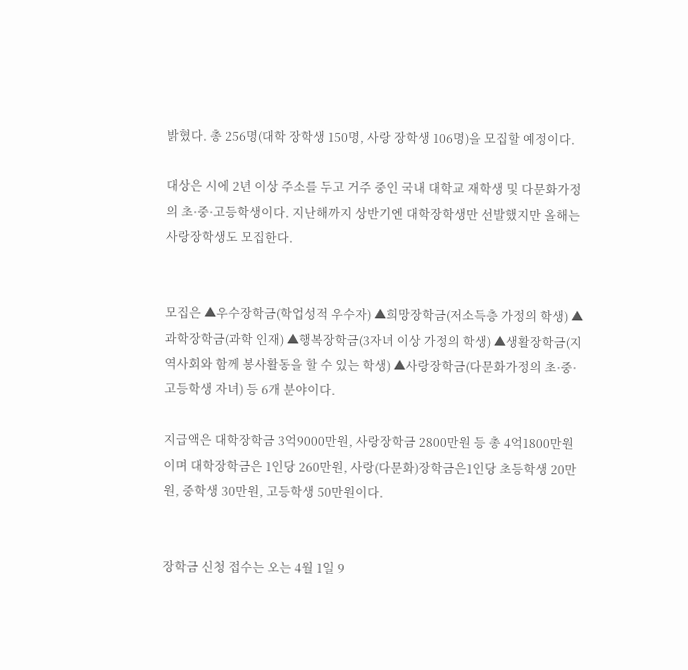밝혔다. 총 256명(대학 장학생 150명, 사랑 장학생 106명)을 모집할 예정이다.

대상은 시에 2년 이상 주소를 두고 거주 중인 국내 대학교 재학생 및 다문화가정의 초·중·고등학생이다. 지난해까지 상반기엔 대학장학생만 선발했지만 올해는 사랑장학생도 모집한다.


모집은 ▲우수장학금(학업성적 우수자) ▲희망장학금(저소득층 가정의 학생) ▲과학장학금(과학 인재) ▲행복장학금(3자녀 이상 가정의 학생) ▲생활장학금(지역사회와 함께 봉사활동을 할 수 있는 학생) ▲사랑장학금(다문화가정의 초·중·고등학생 자녀) 등 6개 분야이다.

지급액은 대학장학금 3억9000만원, 사랑장학금 2800만원 등 총 4억1800만원이며 대학장학금은 1인당 260만원, 사랑(다문화)장학금은1인당 초등학생 20만원, 중학생 30만원, 고등학생 50만원이다.


장학금 신청 접수는 오는 4월 1일 9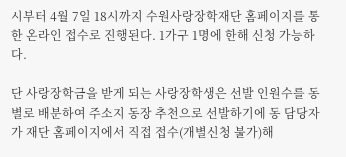시부터 4월 7일 18시까지 수원사랑장학재단 홈페이지를 통한 온라인 접수로 진행된다. 1가구 1명에 한해 신청 가능하다.

단 사랑장학금을 받게 되는 사랑장학생은 선발 인원수를 동별로 배분하여 주소지 동장 추천으로 선발하기에 동 담당자가 재단 홈페이지에서 직접 접수(개별신청 불가)해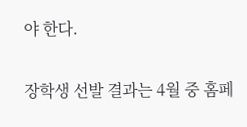야 한다.

장학생 선발 결과는 4월 중 홈페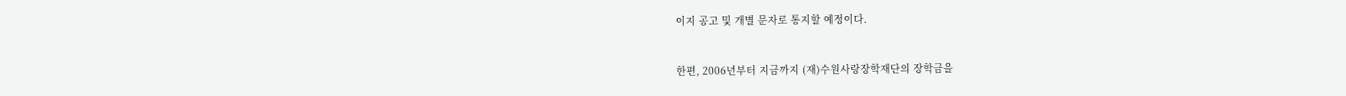이지 공고 및 개별 문자로 통지할 예정이다.


한편, 2006년부터 지금까지 (재)수원사랑장학재단의 장학금을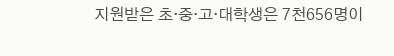지원받은 초·중·고·대학생은 7천656명이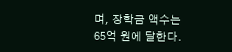며, 장학금 액수는 65억 원에 달한다.